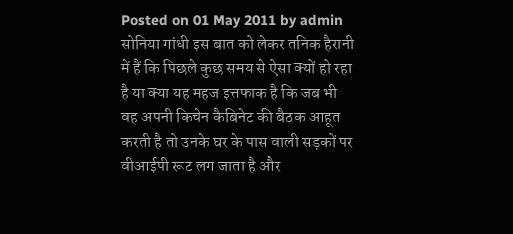Posted on 01 May 2011 by admin
सोनिया गांधी इस बात को लेकर तनिक हैरानी में हैं कि पिछले कुछ समय से ऐसा क्यों हो रहा है या क्या यह महज इत्तफाक है कि जब भी वह अपनी किचेन कैबिनेट की बैठक आहूत करती है तो उनके घर के पास वाली सड़कों पर वीआईपी रूट लग जाता है और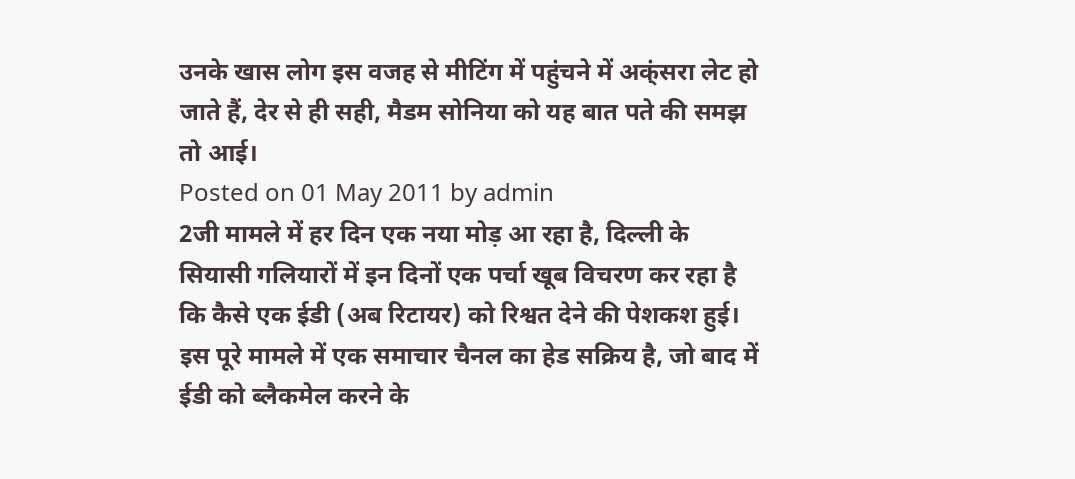उनके खास लोग इस वजह से मीटिंग में पहुंचने में अक्ंसरा लेट हो जाते हैं, देर से ही सही, मैडम सोनिया को यह बात पते की समझ तो आई।
Posted on 01 May 2011 by admin
2जी मामले में हर दिन एक नया मोड़ आ रहा है, दिल्ली के सियासी गलियारों में इन दिनों एक पर्चा खूब विचरण कर रहा है कि कैसे एक ईडी (अब रिटायर) को रिश्वत देने की पेशकश हुई। इस पूरे मामले में एक समाचार चैनल का हेड सक्रिय है, जो बाद में ईडी को ब्लैकमेल करने के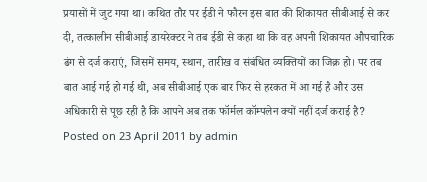प्रयासों में जुट गया था। कथित तौर पर ईडी ने फौरन इस बात की शिकायत सीबीआई से कर दी, तत्कालीन सीबीआई डायरेक्टर ने तब ईडी से कहा था कि वह अपनी शिकायत औपचारिक ढंग से दर्ज कराएं, जिसमें समय, स्थान, तारीख व संबंधित व्यक्तियों का जिक्र हो। पर तब बात आई गई हो गई थी, अब सीबीआई एक बार फिर से हरकत में आ गई है और उस अधिकारी से पूछ रही है कि आपने अब तक फॉर्मल कॉम्पलेन क्यों नहीं दर्ज कराई है?
Posted on 23 April 2011 by admin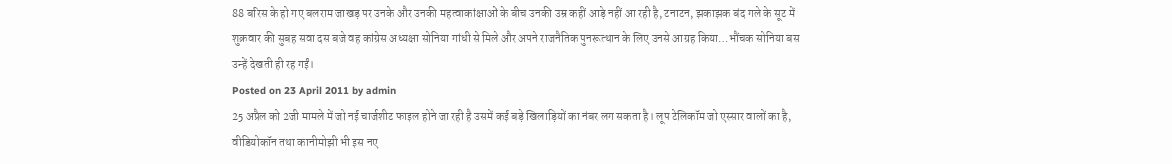88 बरिस के हो गए बलराम जाखड़ पर उनके और उनकी महत्वाकांक्षाओं के बीच उनकी उम्र कहीं आड़े नहीं आ रही है, टनाटन, झकाझक बंद गले के सूट में शुक्रवार की सुबह सवा दस बजे वह कांग्रेस अध्यक्षा सोनिया गांधी से मिले और अपने राजनैतिक पुनरूत्थान के लिए उनसे आग्रह किया…भौंचक सोनिया बस उन्हें देखती ही रह गईं।
Posted on 23 April 2011 by admin
25 अप्रैल को 2जी मामले में जो नई चार्जशीट फाइल होने जा रही है उसमें कई बड़े खिलाड़ियों का नंबर लग सकता है। लूप टेलिकॉम जो एस्सार वालों का है, वीडियोकॉन तथा कानीमोझी भी इस नए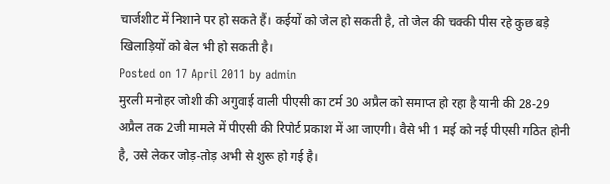चार्जशीट में निशाने पर हो सकते हैं। कईयों को जेल हो सकती है, तो जेल की चक्की पीस रहे कुछ बड़े खिलाड़ियों को बेल भी हो सकती है।
Posted on 17 April 2011 by admin
मुरली मनोहर जोशी की अगुवाई वाली पीएसी का टर्म 30 अप्रैल को समाप्त हो रहा है यानी की 28-29 अप्रैल तक 2जी मामले में पीएसी की रिपोर्ट प्रकाश में आ जाएगी। वैसे भी 1 मई को नई पीएसी गठित होनी है, उसे लेकर जोड़-तोड़ अभी से शुरू हो गई है।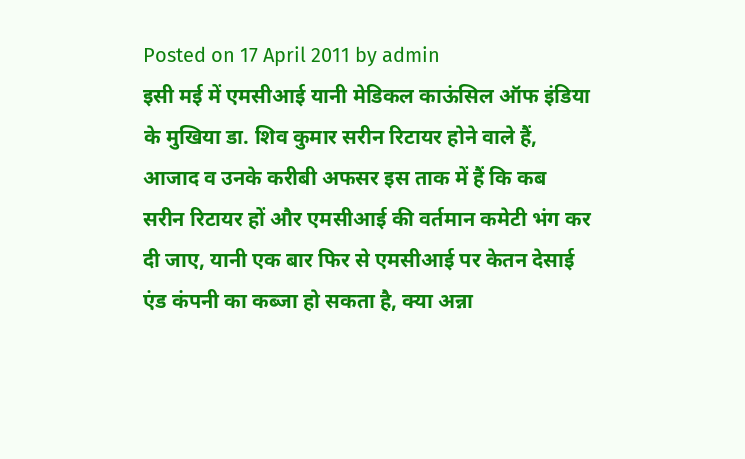Posted on 17 April 2011 by admin
इसी मई में एमसीआई यानी मेडिकल काऊंसिल ऑफ इंडिया के मुखिया डा. शिव कुमार सरीन रिटायर होने वाले हैं, आजाद व उनके करीबी अफसर इस ताक में हैं कि कब सरीन रिटायर हों और एमसीआई की वर्तमान कमेटी भंग कर दी जाए, यानी एक बार फिर से एमसीआई पर केतन देसाई एंड कंपनी का कब्जा हो सकता है, क्या अन्ना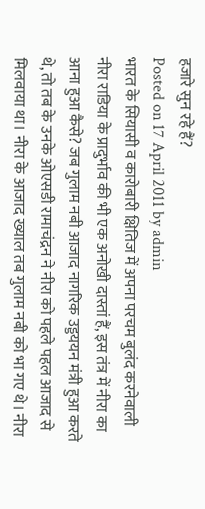हजारे सुन रहे हैं?
Posted on 17 April 2011 by admin
भारत के सियासी व कारोबारी क्षितिज में अपना परचम बुलंद करनेवाली नीरा राडिया के प्रादुर्भाव की भी एक अनोखी दास्तां हैं, इस तंत्र में नीरा का आना हुआ कैसे? जब गुलाम नबी आजाद नागरिक उड्डययन मंत्री हुआ करते थे, तो तब के उनके ओएसडी रामाचंद्रन ने नीरा को पहले पहल आजाद से मिलवाया था। नीरा के आजाद ख्याल तब गुलाम नबी को भा गए थे। नीरा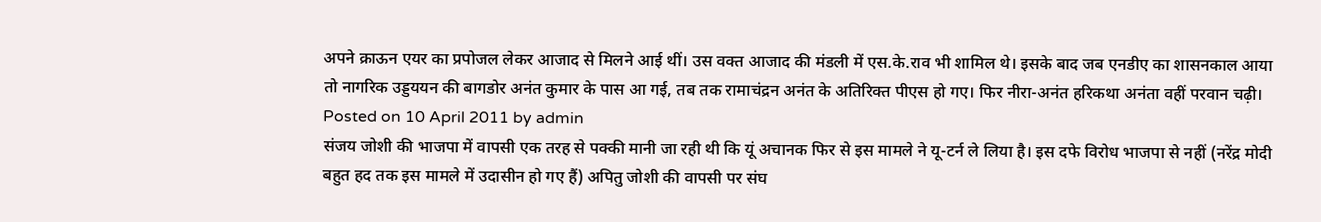अपने क्राऊन एयर का प्रपोजल लेकर आजाद से मिलने आई थीं। उस वक्त आजाद की मंडली में एस.के.राव भी शामिल थे। इसके बाद जब एनडीए का शासनकाल आया तो नागरिक उड्डययन की बागडोर अनंत कुमार के पास आ गई, तब तक रामाचंद्रन अनंत के अतिरिक्त पीएस हो गए। फिर नीरा-अनंत हरिकथा अनंता वहीं परवान चढ़ी।
Posted on 10 April 2011 by admin
संजय जोशी की भाजपा में वापसी एक तरह से पक्की मानी जा रही थी कि यूं अचानक फिर से इस मामले ने यू-टर्न ले लिया है। इस दफे विरोध भाजपा से नहीं (नरेंद्र मोदी बहुत हद तक इस मामले में उदासीन हो गए हैं) अपितु जोशी की वापसी पर संघ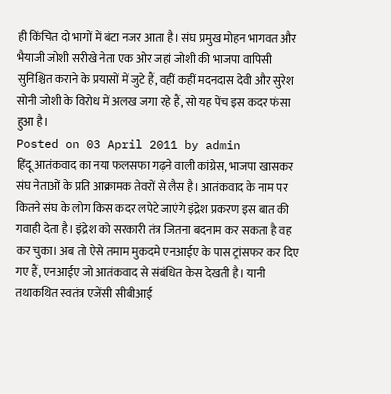ही किंचित दो भागों में बंटा नजर आता है। संघ प्रमुख मोहन भागवत और भैयाजी जोशी सरीखे नेता एक ओर जहां जोशी की भाजपा वापिसी सुनिश्चित कराने के प्रयासों में जुटे हैं, वहीं कहीं मदनदास देवी और सुरेश सोनी जोशी के विरोध में अलख जगा रहे हैं, सो यह पेंच इस कदर फंसा हुआ है।
Posted on 03 April 2011 by admin
हिंदू आतंकवाद का नया फलसफा गढ़ने वाली कांग्रेस, भाजपा खासकर संघ नेताओं के प्रति आक्रामक तेवरों से लैस है। आतंकवाद के नाम पर कितने संघ के लोग किस कदर लपेटे जाएंगे इंद्रेश प्रकरण इस बात की गवाही देता है। इंद्रेश को सरकारी तंत्र जितना बदनाम कर सकता है वह कर चुका। अब तो ऐसे तमाम मुकदमे एनआईए के पास ट्रांसफर कर दिए गए हैं, एनआईए जो आतंकवाद से संबंधित केस देखती है। यानी तथाकथित स्वतंत्र एजेंसी सीबीआई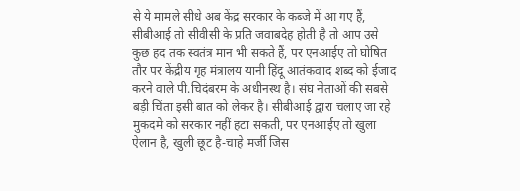से ये मामले सीधे अब केंद्र सरकार के कब्जे में आ गए हैं, सीबीआई तो सीवीसी के प्रति जवाबदेह होती है तो आप उसे कुछ हद तक स्वतंत्र मान भी सकते हैं, पर एनआईए तो घोषित तौर पर केंद्रीय गृह मंत्रालय यानी हिंदू आतंकवाद शब्द को ईजाद करने वाले पी.चिदंबरम के अधीनस्थ है। संघ नेताओं की सबसे बड़ी चिंता इसी बात को लेकर है। सीबीआई द्वारा चलाए जा रहे मुकदमे को सरकार नहीं हटा सकती, पर एनआईए तो खुला ऐलान है, खुली छूट है-चाहे मर्जी जिस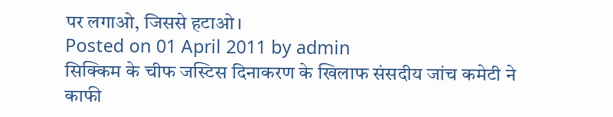पर लगाओ, जिससे हटाओ।
Posted on 01 April 2011 by admin
सिक्किम के चीफ जस्टिस दिनाकरण के खिलाफ संसदीय जांच कमेटी ने काफी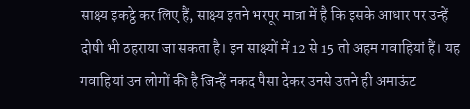साक्ष्य इकट्ठे कर लिए हैं, साक्ष्य इतने भरपूर मात्रा में है कि इसके आधार पर उन्हें दोषी भी ठहराया जा सकता है। इन साक्ष्यों में 12 से 15 तो अहम गवाहियां हैं। यह गवाहियां उन लोगों की है जिन्हें नकद पैसा देकर उनसे उतने ही अमाऊंट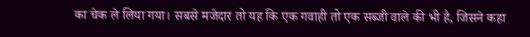का चेक ले लिया गया। सबसे मजेदार तो यह कि एक गवाही तो एक सब्जी वाले की भी है, जिसने कहा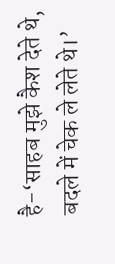है-‘साहब मुझे कैश देते थे, बदले में चेक ले लेते थे।’